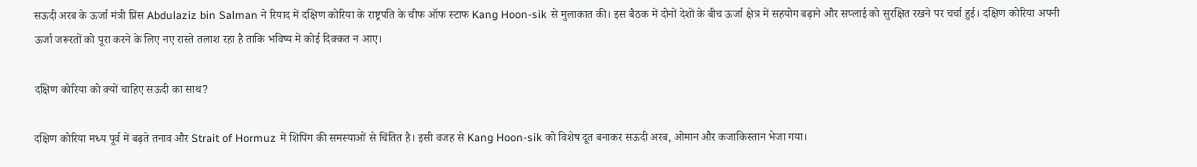सऊदी अरब के ऊर्जा मंत्री प्रिंस Abdulaziz bin Salman ने रियाद में दक्षिण कोरिया के राष्ट्रपति के चीफ ऑफ स्टाफ Kang Hoon-sik से मुलाकात की। इस बैठक में दोनों देशों के बीच ऊर्जा क्षेत्र में सहयोग बढ़ाने और सप्लाई को सुरक्षित रखने पर चर्चा हुई। दक्षिण कोरिया अपनी ऊर्जा जरूरतों को पूरा करने के लिए नए रास्ते तलाश रहा है ताकि भविष्य में कोई दिक्कत न आए।

दक्षिण कोरिया को क्यों चाहिए सऊदी का साथ?

दक्षिण कोरिया मध्य पूर्व में बढ़ते तनाव और Strait of Hormuz में शिपिंग की समस्याओं से चिंतित है। इसी वजह से Kang Hoon-sik को विशेष दूत बनाकर सऊदी अरब, ओमान और कजाकिस्तान भेजा गया।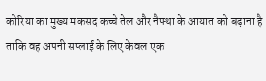कोरिया का मुख्य मकसद कच्चे तेल और नैफ्था के आयात को बढ़ाना है ताकि वह अपनी सप्लाई के लिए केवल एक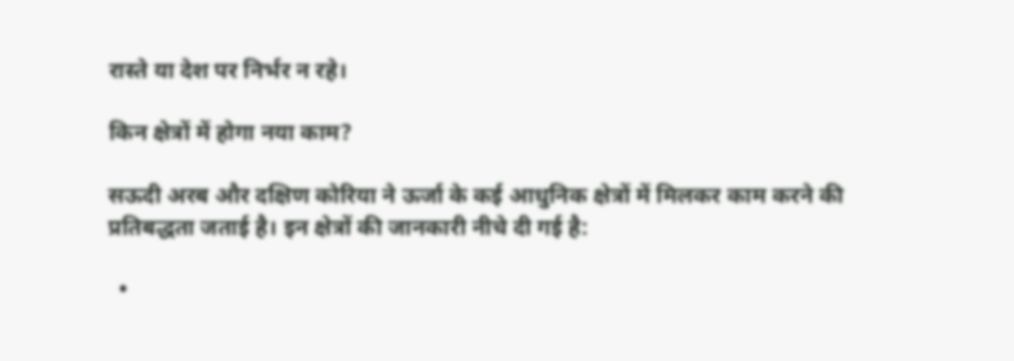रास्ते या देश पर निर्भर न रहे।

किन क्षेत्रों में होगा नया काम?

सऊदी अरब और दक्षिण कोरिया ने ऊर्जा के कई आधुनिक क्षेत्रों में मिलकर काम करने की प्रतिबद्धता जताई है। इन क्षेत्रों की जानकारी नीचे दी गई है:

  •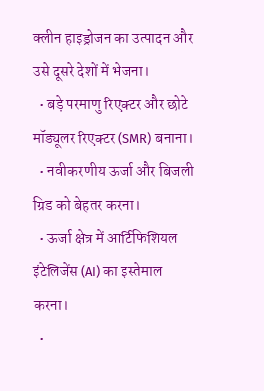क्लीन हाइड्रोजन का उत्पादन और उसे दूसरे देशों में भेजना।
  • बड़े परमाणु रिएक्टर और छोटे मॉड्यूलर रिएक्टर (SMR) बनाना।
  • नवीकरणीय ऊर्जा और बिजली ग्रिड को बेहतर करना।
  • ऊर्जा क्षेत्र में आर्टिफिशियल इंटेलिजेंस (AI) का इस्तेमाल करना।
  •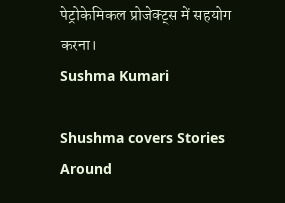पेट्रोकेमिकल प्रोजेक्ट्स में सहयोग करना।
Sushma Kumari

Shushma covers Stories Around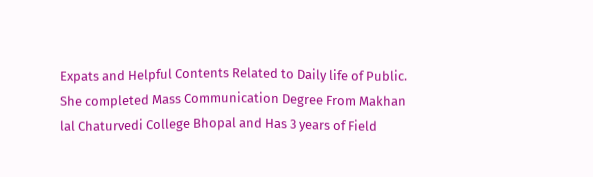Expats and Helpful Contents Related to Daily life of Public. She completed Mass Communication Degree From Makhan lal Chaturvedi College Bhopal and Has 3 years of Field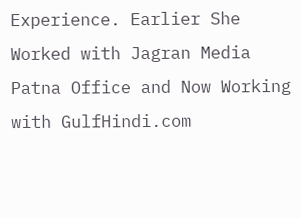Experience. Earlier She Worked with Jagran Media Patna Office and Now Working with GulfHindi.com